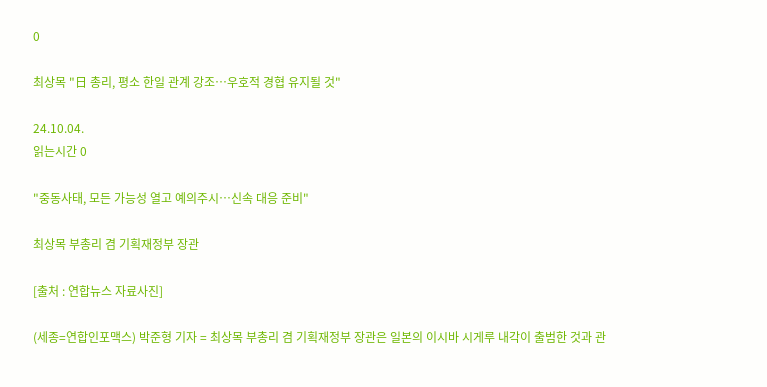0

최상목 "日 총리, 평소 한일 관계 강조…우호적 경협 유지될 것"

24.10.04.
읽는시간 0

"중동사태, 모든 가능성 열고 예의주시…신속 대응 준비"

최상목 부총리 겸 기획재정부 장관

[출처 : 연합뉴스 자료사진]

(세종=연합인포맥스) 박준형 기자 = 최상목 부총리 겸 기획재정부 장관은 일본의 이시바 시게루 내각이 출범한 것과 관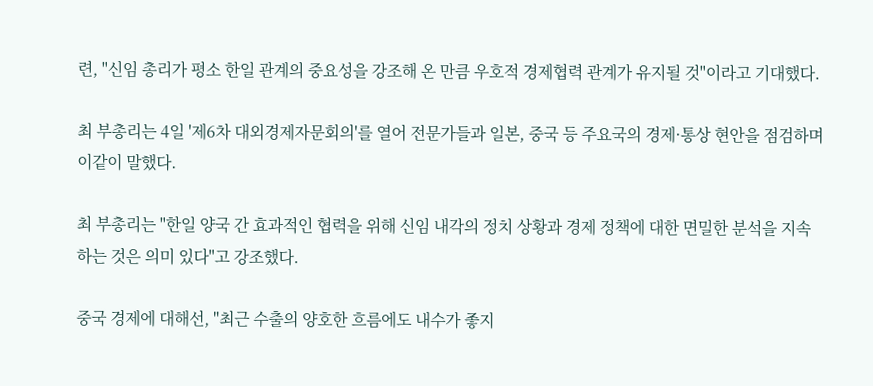련, "신임 총리가 평소 한일 관계의 중요성을 강조해 온 만큼 우호적 경제협력 관계가 유지될 것"이라고 기대했다.

최 부총리는 4일 '제6차 대외경제자문회의'를 열어 전문가들과 일본, 중국 등 주요국의 경제·통상 현안을 점검하며 이같이 말했다.

최 부총리는 "한일 양국 간 효과적인 협력을 위해 신임 내각의 정치 상황과 경제 정책에 대한 면밀한 분석을 지속하는 것은 의미 있다"고 강조했다.

중국 경제에 대해선, "최근 수출의 양호한 흐름에도 내수가 좋지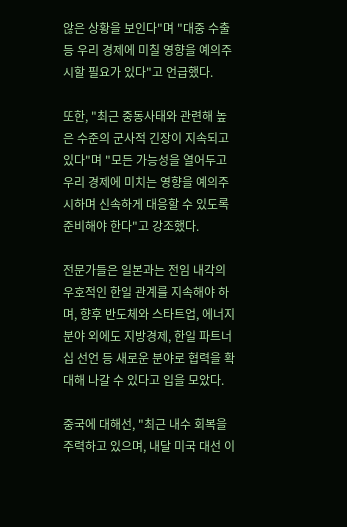않은 상황을 보인다"며 "대중 수출 등 우리 경제에 미칠 영향을 예의주시할 필요가 있다"고 언급했다.

또한, "최근 중동사태와 관련해 높은 수준의 군사적 긴장이 지속되고 있다"며 "모든 가능성을 열어두고 우리 경제에 미치는 영향을 예의주시하며 신속하게 대응할 수 있도록 준비해야 한다"고 강조했다.

전문가들은 일본과는 전임 내각의 우호적인 한일 관계를 지속해야 하며, 향후 반도체와 스타트업, 에너지 분야 외에도 지방경제, 한일 파트너십 선언 등 새로운 분야로 협력을 확대해 나갈 수 있다고 입을 모았다.

중국에 대해선, "최근 내수 회복을 주력하고 있으며, 내달 미국 대선 이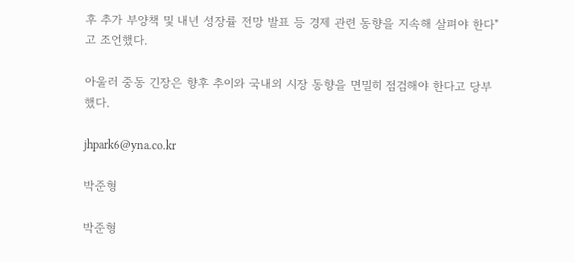후 추가 부양책 및 내년 성장률 전망 발표 등 경제 관련 동향을 지속해 살펴야 한다"고 조언했다.

아울러 중동 긴장은 향후 추이와 국내외 시장 동향을 면밀히 점검해야 한다고 당부했다.

jhpark6@yna.co.kr

박준형

박준형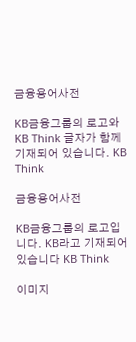금융용어사전

KB금융그룹의 로고와 KB Think 글자가 함께 기재되어 있습니다. KB Think

금융용어사전

KB금융그룹의 로고입니다. KB라고 기재되어 있습니다 KB Think

이미지